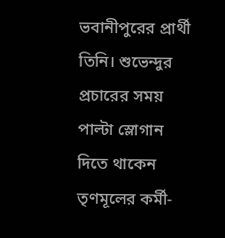ভবানীপুরের প্রার্থী তিনি। শুভেন্দুর প্রচারের সময় পাল্টা স্লোগান দিতে থাকেন তৃণমূলের কর্মী-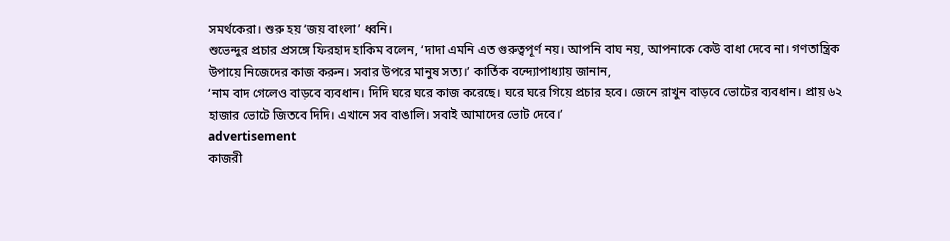সমর্থকেরা। শুরু হয় ‘জয় বাংলা’ ধ্বনি।
শুভেন্দুর প্রচার প্রসঙ্গে ফিরহাদ হাকিম বলেন, ‘দাদা এমনি এত গুরুত্বপূর্ণ নয়। আপনি বাঘ নয়, আপনাকে কেউ বাধা দেবে না। গণতান্ত্রিক উপায়ে নিজেদের কাজ করুন। সবার উপরে মানুষ সত্য।’ কার্তিক বন্দ্যোপাধ্যায় জানান,
‘নাম বাদ গেলেও বাড়বে ব্যবধান। দিদি ঘরে ঘরে কাজ করেছে। ঘরে ঘরে গিয়ে প্রচার হবে। জেনে রাখুন বাড়বে ভোটের ব্যবধান। প্রায় ৬২ হাজার ভোটে জিতবে দিদি। এখানে সব বাঙালি। সবাই আমাদের ভোট দেবে।’
advertisement
কাজরী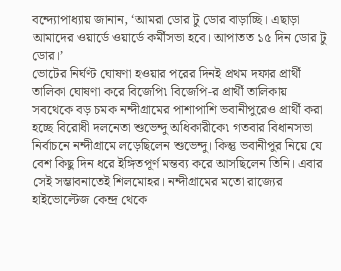বন্দ্যোপাধ্যায় জানান, ‘আমরা ডোর টু ডোর বাড়াচ্ছি। এছাড়া আমাদের ওয়ার্ডে ওয়ার্ডে কর্মীসভা হবে। আপাতত ১৫ দিন ডোর টু ডোর।’
ভোটের নির্ঘণ্ট ঘোষণা হওয়ার পরের দিনই প্রথম দফার প্রার্থী তালিকা ঘোষণা করে বিজেপি৷ বিজেপি-র প্রার্থী তালিকায় সবথেকে বড় চমক নন্দীগ্রামের পাশাপাশি ভবানীপুরেও প্রার্থী করা হচ্ছে বিরোধী দলনেতা শুভেন্দু অধিকারীকে৷ গতবার বিধানসভা নির্বাচনে নন্দীগ্রামে লড়েছিলেন শুভেন্দু। কিন্তু ভবানীপুর নিয়ে যে বেশ কিছু দিন ধরে ইঙ্গিতপূর্ণ মন্তব্য করে আসছিলেন তিনি। এবার সেই সম্ভাবনাতেই শিলমোহর। নন্দীগ্রামের মতো রাজ্যের হাইভোল্টেজ কেন্দ্র থেকে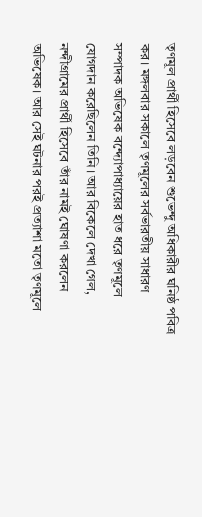তৃণমূল প্রার্থী হিসেবে লড়বেন শুভেন্দু অধিকারীর ঘনিষ্ঠ পবিত্র কর। মঙ্গলবার সকালে তৃণমূলের সর্বভারতীয় সাধারণ সম্পাদক অভিষেক বন্দ্যোপাধ্যায়ের হাত ধরে তৃণমূলে যোগদান করেছিলেন তিনি। আর বিকেলে দেখা গেল, নন্দীগ্রামের প্রার্থী হিসেবে তাঁর নামই ঘোষণা করলেন অভিষেক। আর সেই ঘটনার পরই প্রত্যাশা মতো তৃণমূলে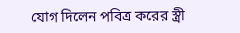যোগ দিলেন পবিত্র করের স্ত্রী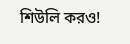শিউলি করও!